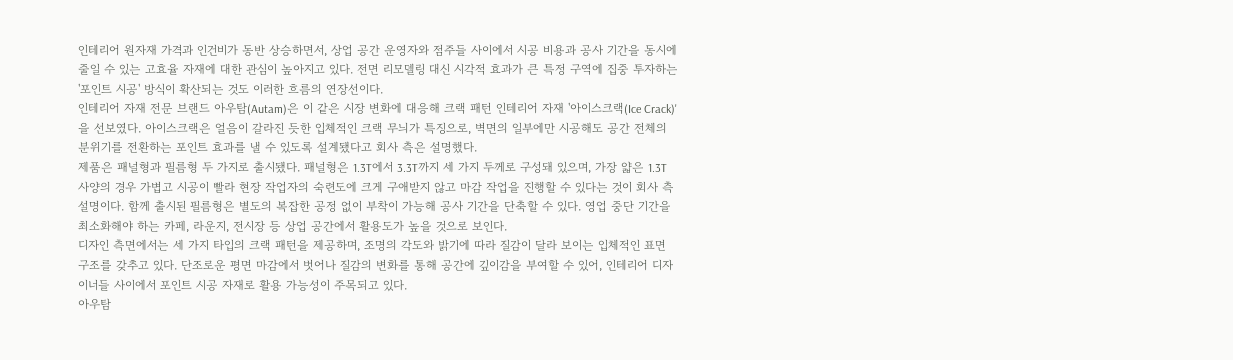인테리어 원자재 가격과 인건비가 동반 상승하면서, 상업 공간 운영자와 점주들 사이에서 시공 비용과 공사 기간을 동시에 줄일 수 있는 고효율 자재에 대한 관심이 높아지고 있다. 전면 리모델링 대신 시각적 효과가 큰 특정 구역에 집중 투자하는 '포인트 시공' 방식이 확산되는 것도 이러한 흐름의 연장선이다.
인테리어 자재 전문 브랜드 아우탐(Autam)은 이 같은 시장 변화에 대응해 크랙 패턴 인테리어 자재 '아이스크랙(Ice Crack)'을 선보였다. 아이스크랙은 얼음이 갈라진 듯한 입체적인 크랙 무늬가 특징으로, 벽면의 일부에만 시공해도 공간 전체의 분위기를 전환하는 포인트 효과를 낼 수 있도록 설계됐다고 회사 측은 설명했다.
제품은 패널형과 필름형 두 가지로 출시됐다. 패널형은 1.3T에서 3.3T까지 세 가지 두께로 구성돼 있으며, 가장 얇은 1.3T 사양의 경우 가볍고 시공이 빨라 현장 작업자의 숙련도에 크게 구애받지 않고 마감 작업을 진행할 수 있다는 것이 회사 측 설명이다. 함께 출시된 필름형은 별도의 복잡한 공정 없이 부착이 가능해 공사 기간을 단축할 수 있다. 영업 중단 기간을 최소화해야 하는 카페, 라운지, 전시장 등 상업 공간에서 활용도가 높을 것으로 보인다.
디자인 측면에서는 세 가지 타입의 크랙 패턴을 제공하며, 조명의 각도와 밝기에 따라 질감이 달라 보이는 입체적인 표면 구조를 갖추고 있다. 단조로운 평면 마감에서 벗어나 질감의 변화를 통해 공간에 깊이감을 부여할 수 있어, 인테리어 디자이너들 사이에서 포인트 시공 자재로 활용 가능성이 주목되고 있다.
아우탐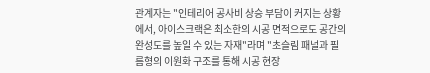관계자는 "인테리어 공사비 상승 부담이 커지는 상황에서, 아이스크랙은 최소한의 시공 면적으로도 공간의 완성도를 높일 수 있는 자재"라며 "초슬림 패널과 필름형의 이원화 구조를 통해 시공 현장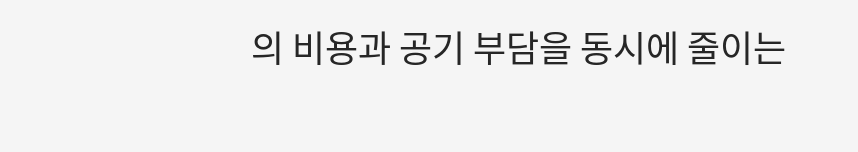의 비용과 공기 부담을 동시에 줄이는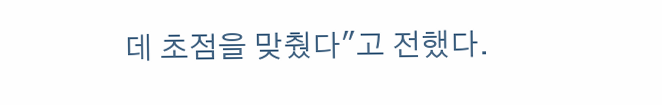데 초점을 맞췄다"고 전했다.